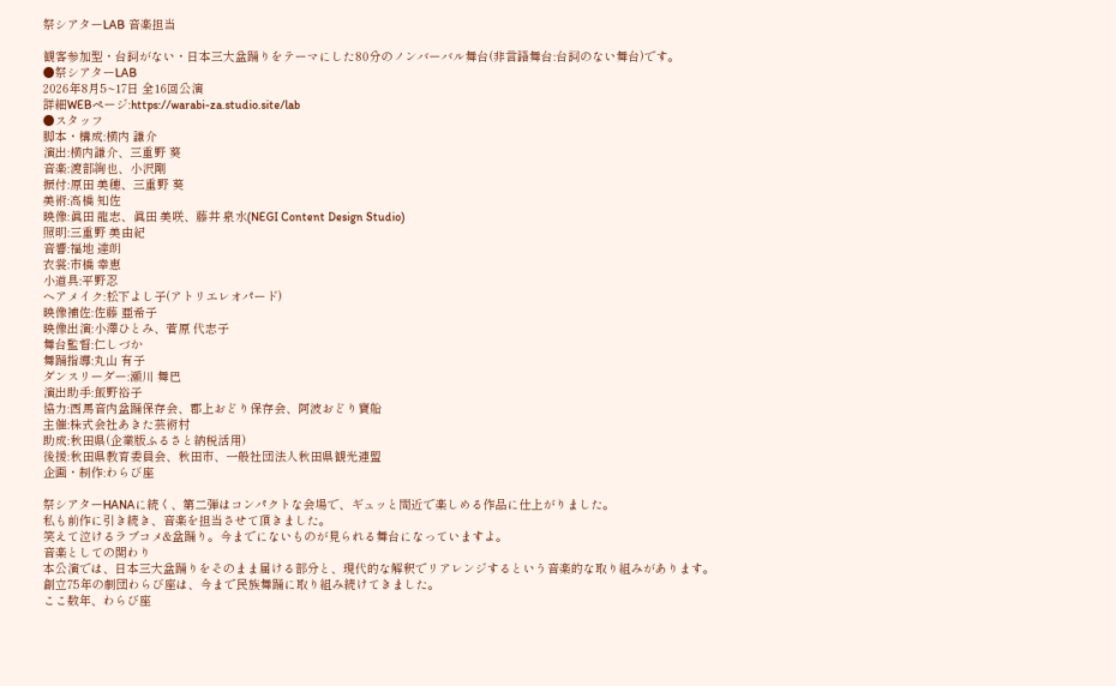祭シアターLAB 音楽担当

観客参加型・台詞がない・日本三大盆踊りをテーマにした80分のノンバーバル舞台(非言語舞台:台詞のない舞台)です。
●祭シアターLAB
2026年8月5~17日 全16回公演
詳細WEBページ:https://warabi-za.studio.site/lab
●スタッフ
脚本・構成:横内 謙介
演出:横内謙介、三重野 葵
音楽:渡部絢也、小沢剛
振付:原田 美穂、三重野 葵
美術:高橋 知佐
映像:眞田 龍志、眞田 美咲、藤井 泉水(NEGI Content Design Studio)
照明:三重野 美由紀
音響:福地 達朗
衣裳:市橋 幸恵
小道具:平野忍
ヘアメイク:松下よし子(アトリエレオパード)
映像補佐:佐藤 亜希子
映像出演:小澤ひとみ、菅原 代志子
舞台監督:仁しづか
舞踊指導:丸山 有子
ダンスリーダー:瀬川 舞巴
演出助手:飯野裕子
協力:西馬音内盆踊保存会、郡上おどり保存会、阿波おどり寶船
主催:株式会社あきた芸術村
助成:秋田県(企業版ふるさと納税活用)
後援:秋田県教育委員会、秋田市、一般社団法人秋田県観光連盟
企画・制作:わらび座

祭シアターHANAに続く、第二弾はコンパクトな会場で、ギュッと間近で楽しめる作品に仕上がりました。
私も前作に引き続き、音楽を担当させて頂きました。
笑えて泣けるラブコメ&盆踊り。今までにないものが見られる舞台になっていますよ。
音楽としての関わり
本公演では、日本三大盆踊りをそのまま届ける部分と、現代的な解釈でリアレンジするという音楽的な取り組みがあります。
創立75年の劇団わらび座は、今まで民族舞踊に取り組み続けてきました。
ここ数年、わらび座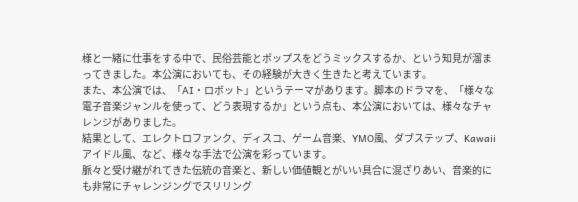様と一緒に仕事をする中で、民俗芸能とポップスをどうミックスするか、という知見が溜まってきました。本公演においても、その経験が大きく生きたと考えています。
また、本公演では、「AI・ロボット」というテーマがあります。脚本のドラマを、「様々な電子音楽ジャンルを使って、どう表現するか」という点も、本公演においては、様々なチャレンジがありました。
結果として、エレクトロファンク、ディスコ、ゲーム音楽、YMO風、ダブステップ、Kawaiiアイドル風、など、様々な手法で公演を彩っています。
脈々と受け継がれてきた伝統の音楽と、新しい価値観とがいい具合に混ざりあい、音楽的にも非常にチャレンジングでスリリング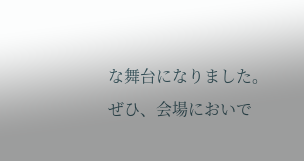な舞台になりました。
ぜひ、会場においで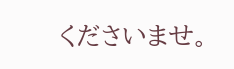くださいませ。